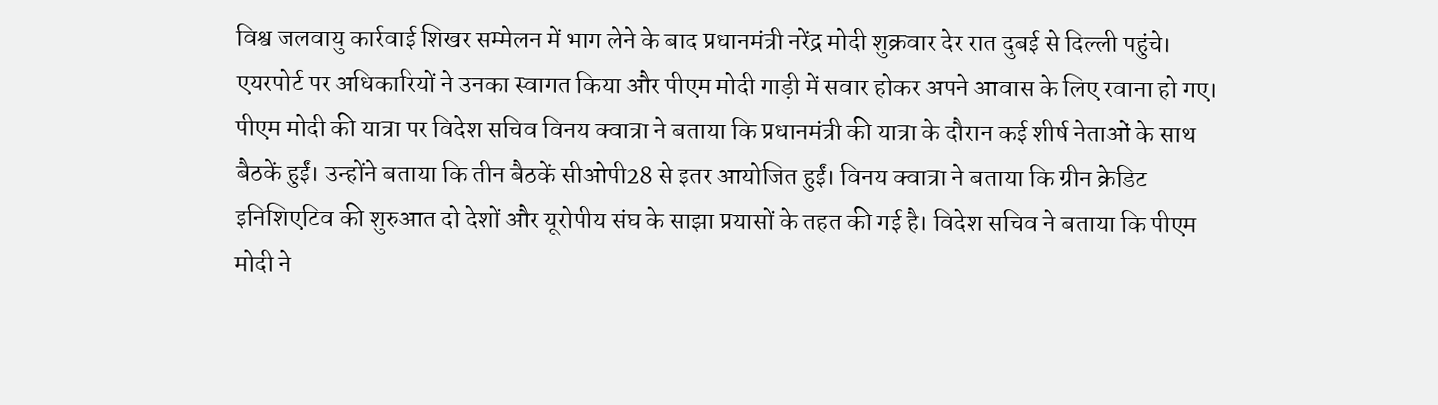विश्व जलवायु कार्रवाई शिखर सम्मेलन में भाग लेने के बाद प्रधानमंत्री नरेंद्र मोदी शुक्रवार देर रात दुबई से दिल्ली पहुंचे। एयरपोर्ट पर अधिकारियों ने उनका स्वागत किया और पीएम मोदी गाड़ी में सवार होकर अपने आवास के लिए रवाना हो गए।
पीएम मोदी की यात्रा पर विदेश सचिव विनय क्वात्रा ने बताया कि प्रधानमंत्री की यात्रा के दौरान कई शीर्ष नेताओं के साथ बैठकें हुईं। उन्होंने बताया कि तीन बैठकें सीओपी28 से इतर आयोजित हुईं। विनय क्वात्रा ने बताया कि ग्रीन क्रेडिट इनिशिएटिव की शुरुआत दो देशों और यूरोपीय संघ के साझा प्रयासों के तहत की गई है। विदेश सचिव ने बताया कि पीएम मोदी ने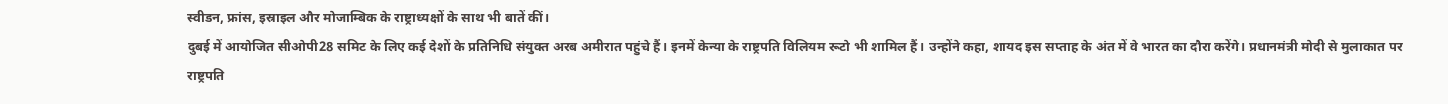स्वीडन, फ्रांस, इस्राइल और मोजाम्बिक के राष्ट्राध्यक्षों के साथ भी बातें कीं।
दुबई में आयोजित सीओपी28 समिट के लिए कई देशों के प्रतिनिधि संयुक्त अरब अमीरात पहुंचे हैं। इनमें केन्या के राष्ट्रपति विलियम रूटो भी शामिल हैं। उन्होंने कहा, शायद इस सप्ताह के अंत में वे भारत का दौरा करेंगे। प्रधानमंत्री मोदी से मुलाकात पर राष्ट्रपति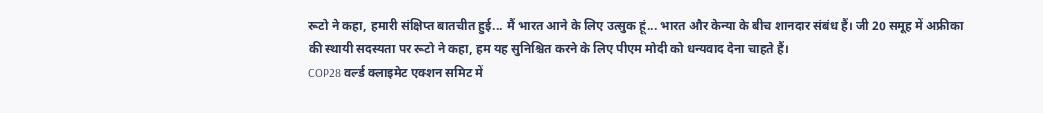रूटो ने कहा, हमारी संक्षिप्त बातचीत हुई... मैं भारत आने के लिए उत्सुक हूं... भारत और केन्या के बीच शानदार संबंध हैं। जी 20 समूह में अफ्रीका की स्थायी सदस्यता पर रूटो ने कहा, हम यह सुनिश्चित करने के लिए पीएम मोदी को धन्यवाद देना चाहते हैं।
COP28 वर्ल्ड क्लाइमेट एक्शन समिट में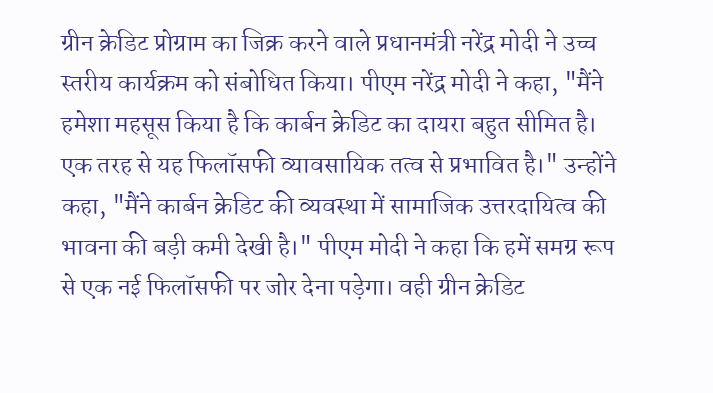ग्रीन क्रेडिट प्रोग्राम का जिक्र करने वाले प्रधानमंत्री नरेंद्र मोदी ने उच्च स्तरीय कार्यक्रम को संबोधित किया। पीएम नरेंद्र मोदी ने कहा, "मैंने हमेशा महसूस किया है कि कार्बन क्रेडिट का दायरा बहुत सीमित है। एक तरह से यह फिलॉसफी व्यावसायिक तत्व से प्रभावित है।" उन्होंने कहा, "मैंने कार्बन क्रेडिट की व्यवस्था में सामाजिक उत्तरदायित्व की भावना की बड़ी कमी देखी है।" पीएम मोदी ने कहा कि हमें समग्र रूप से एक नई फिलॉसफी पर जोर देना पड़ेगा। वही ग्रीन क्रेडिट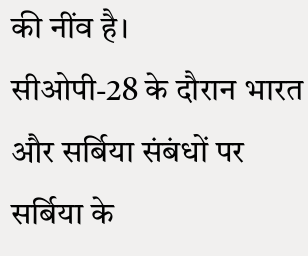की नींव है।
सीओपी-28 के दौरान भारत और सर्बिया संबंधों पर सर्बिया के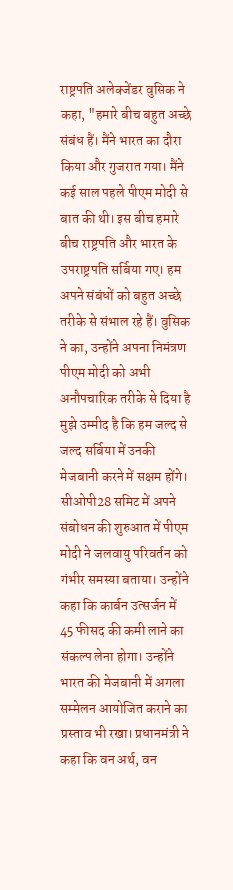राष्ट्रपति अलेक्जेंडर वुसिक ने कहा, "हमारे बीच बहुत अच्छे संबंध हैं। मैंने भारत का दौरा किया और गुजरात गया। मैंने कई साल पहले पीएम मोदी से बात की थी। इस बीच हमारे बीच राष्ट्रपति और भारत के उपराष्ट्रपति सर्बिया गए। हम अपने संबंधों को बहुत अच्छे तरीके से संभाल रहे हैं। वुसिक ने का, उन्होंने अपना निमंत्रण पीएम मोदी को अभी अनौपचारिक तरीके से दिया है मुझे उम्मीद है कि हम जल्द से जल्द सर्बिया में उनकी मेजबानी करने में सक्षम होंगे।
सीओपी28 समिट में अपने संबोधन की शुरुआत में पीएम मोदी ने जलवायु परिवर्तन को गंभीर समस्या बताया। उन्होंने कहा कि कार्बन उत्सर्जन में 45 फीसद की कमी लाने का संकल्प लेना होगा। उन्होंने भारत की मेजबानी में अगला सम्मेलन आयोजित कराने का प्रस्ताव भी रखा। प्रधानमंत्री ने कहा कि वन अर्थ, वन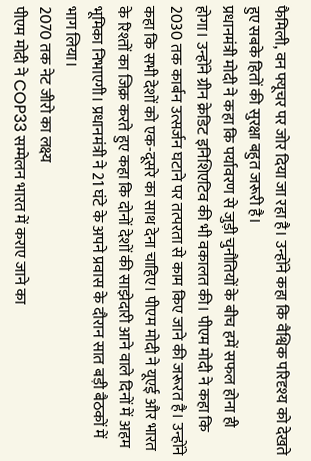फैमिली, वन फ्यूचर पर जोर दिया जा रहा है। उन्होंने कहा कि वैश्विक परिदृश्य को देखते हुए सबके हितों की सुरक्षा बहुत जरूरी है।
प्रधानमंत्री मोदी ने कहा कि पर्यावरण से जुड़ी चुनौतियों के बीच हमें सफल होना ही होगा। उन्होंने ग्रीन क्रेडिट इनिशिएटिव की भी वकालत की। पीएम मोदी ने कहा कि 2030 तक कार्बन उत्सर्जन घटाने पर तत्परता से काम किए जाने की जरूरत है। उन्होंने कहा कि सभी देशों को एक-दूसरे का साथ देना चाहिए। पीएम मोदी ने यूएई और भारत के रिश्तों का जिक्र करते हुए कहा कि दोनों देशों की साझेदारी आने वाले दिनों में अहम भूमिका निभाएगी। प्रधानमंत्री ने 21 घंटे के अपने प्रवास के दौरान सात बड़ी बैठकों में भाग लिया।
2070 तक नेट जीरो का लक्ष्य
पीएम मोदी ने COP33 सम्मेलन भारत में कराए जाने का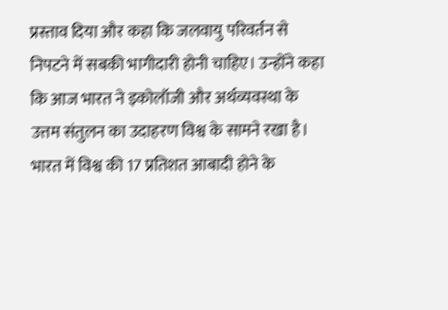प्रस्ताव दिया और कहा कि जलवायु परिवर्तन से निपटने में सबकी भागीदारी होनी चाहिए। उन्होंने कहा कि आज भारत ने इकोलॉजी और अर्थव्यवस्था के उत्तम संतुलन का उदाहरण विश्व के सामने रखा है। भारत में विश्व की 17 प्रतिशत आबादी होने के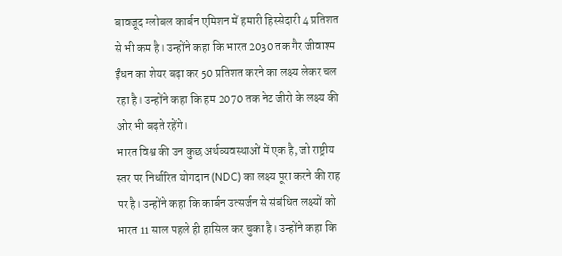बावजूद ग्लोबल कार्बन एमिशन में हमारी हिस्सेदारी 4 प्रतिशत से भी कम है। उन्होंने कहा कि भारत 2030 तक गैर जीवाश्म ईंधन का शेयर बढ़ा कर 50 प्रतिशत करने का लक्ष्य लेकर चल रहा है। उन्होंने कहा कि हम 2070 तक नेट जीरो के लक्ष्य की ओर भी बढ़ते रहेंगे।
भारत विश्व की उन कुछ अर्थव्यवस्थाओं में एक है, जो राष्ट्रीय स्तर पर निर्धारित योगदान (NDC) का लक्ष्य पूरा करने की राह पर है। उन्होंने कहा कि कार्बन उत्सर्जन से संबंधित लक्ष्यों को भारत 11 साल पहले ही हासिल कर चुका है। उन्होंने कहा कि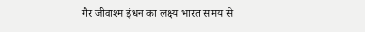गैर जीवाश्म इंधन का लक्ष्य भारत समय से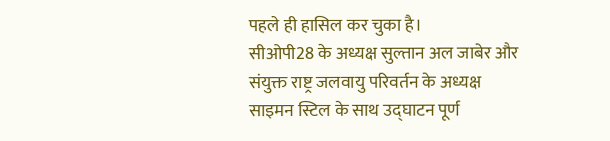पहले ही हासिल कर चुका है।
सीओपी28 के अध्यक्ष सुल्तान अल जाबेर और संयुक्त राष्ट्र जलवायु परिवर्तन के अध्यक्ष साइमन स्टिल के साथ उद्घाटन पूर्ण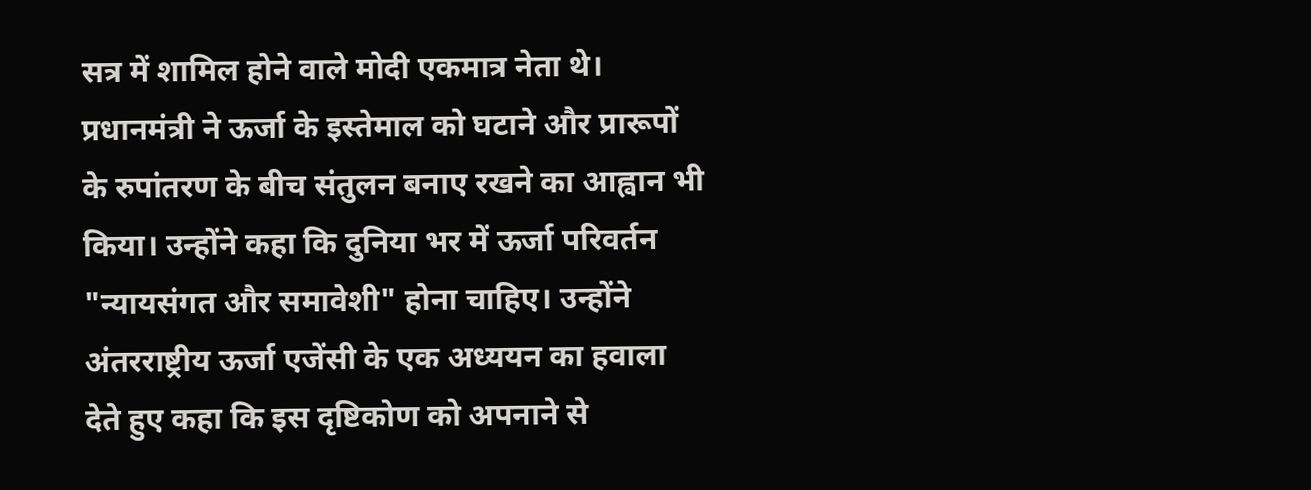सत्र में शामिल होने वाले मोदी एकमात्र नेता थे। प्रधानमंत्री ने ऊर्जा के इस्तेमाल को घटाने और प्रारूपों के रुपांतरण के बीच संतुलन बनाए रखने का आह्वान भी किया। उन्होंने कहा कि दुनिया भर में ऊर्जा परिवर्तन "न्यायसंगत और समावेशी" होना चाहिए। उन्होंने अंतरराष्ट्रीय ऊर्जा एजेंसी के एक अध्ययन का हवाला देते हुए कहा कि इस दृष्टिकोण को अपनाने से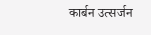कार्बन उत्सर्जन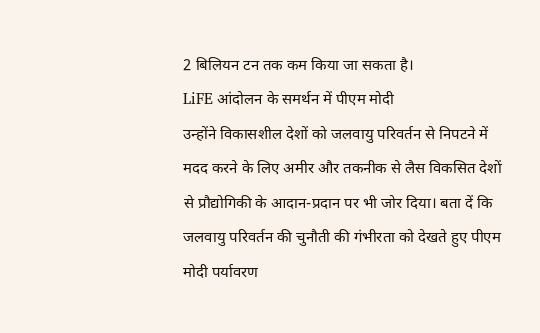2 बिलियन टन तक कम किया जा सकता है।
LiFE आंदोलन के समर्थन में पीएम मोदी
उन्होंने विकासशील देशों को जलवायु परिवर्तन से निपटने में मदद करने के लिए अमीर और तकनीक से लैस विकसित देशों से प्रौद्योगिकी के आदान-प्रदान पर भी जोर दिया। बता दें कि जलवायु परिवर्तन की चुनौती की गंभीरता को देखते हुए पीएम मोदी पर्यावरण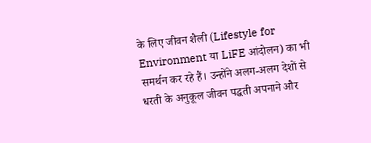के लिए जीवन शैली (Lifestyle for Environment या LiFE आंदोलन) का भी समर्थन कर रहे हैं। उन्होंने अलग-अलग देशों से धरती के अनुकूल जीवन पद्धती अपनाने और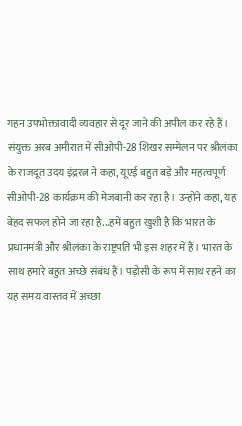गहन उपभोक्तावादी व्यवहार से दूर जाने की अपील कर रहे हैं।
संयुक्त अरब अमीरात में सीओपी-28 शिखर सम्मेलन पर श्रीलंका के राजदूत उदय इंद्ररत्न ने कहा, यूएई बहुत बड़े और महत्वपूर्ण सीओपी-28 कार्यक्रम की मेजबानी कर रहा है। उन्होंने कहा, यह बेहद सफल होने जा रहा है...हमें बहुत खुशी है कि भारत के प्रधानमंत्री और श्रीलंका के राष्ट्रपति भी इस शहर में हैं। भारत के साथ हमारे बहुत अच्छे संबंध हैं। पड़ोसी के रूप में साथ रहने का यह समय वास्तव में अच्छा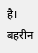है।
बहरीन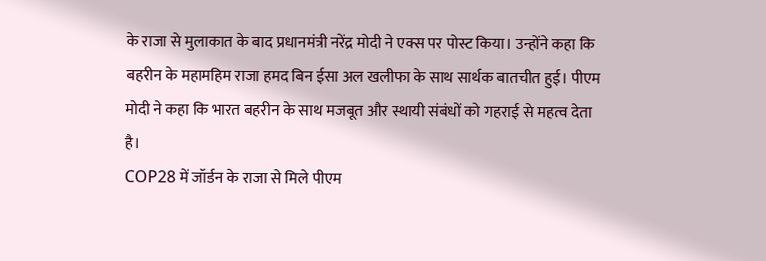के राजा से मुलाकात के बाद प्रधानमंत्री नरेंद्र मोदी ने एक्स पर पोस्ट किया। उन्होंने कहा कि बहरीन के महामहिम राजा हमद बिन ईसा अल खलीफा के साथ सार्थक बातचीत हुई। पीएम मोदी ने कहा कि भारत बहरीन के साथ मजबूत और स्थायी संबंधों को गहराई से महत्व देता है।
COP28 में जॉर्डन के राजा से मिले पीएम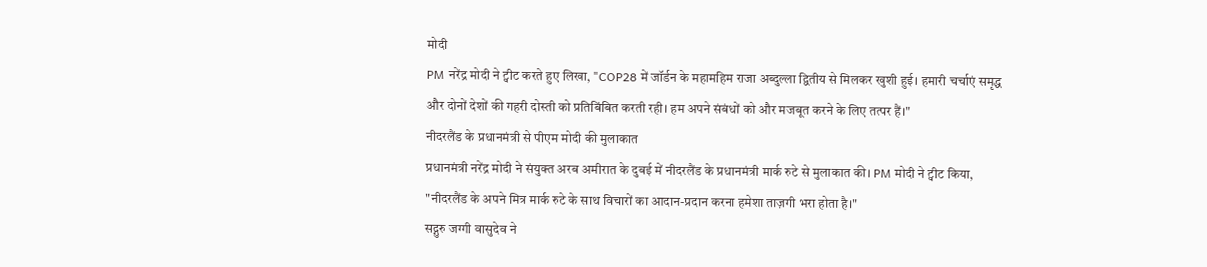मोदी
PM नरेंद्र मोदी ने ट्वीट करते हुए लिखा, "COP28 में जॉर्डन के महामहिम राजा अब्दुल्ला द्वितीय से मिलकर खुशी हुई। हमारी चर्चाएं समृद्ध और दोनों देशों की गहरी दोस्ती को प्रतिबिंबित करती रही। हम अपने संबंधों को और मजबूत करने के लिए तत्पर हैं।"
नीदरलैंड के प्रधानमंत्री से पीएम मोदी की मुलाकात
प्रधानमंत्री नरेंद्र मोदी ने संयुक्त अरब अमीरात के दुबई में नीदरलैंड के प्रधानमंत्री मार्क रुटे से मुलाकात की। PM मोदी ने ट्वीट किया, "नीदरलैंड के अपने मित्र मार्क रुटे के साथ विचारों का आदान-प्रदान करना हमेशा ताज़गी भरा होता है।"
सद्गुरु जग्गी वासुदेव ने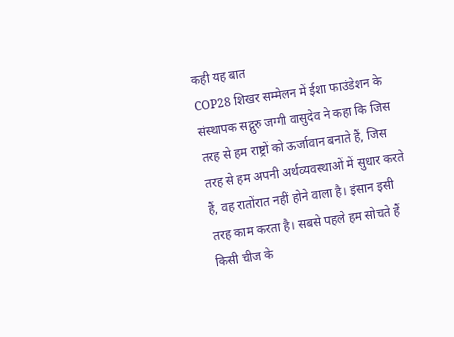कही यह बात
COP28 शिखर सम्मेलन में ईशा फाउंडेशन के संस्थापक सद्गुरु जग्गी वासुदेव ने कहा कि जिस तरह से हम राष्ट्रों को ऊर्जावान बनाते हैं, जिस तरह से हम अपनी अर्थव्यवस्थाओं में सुधार करते हैं, वह रातोंरात नहीं होने वाला है। इंसान इसी तरह काम करता है। सबसे पहले हम सोचते हैं किसी चीज के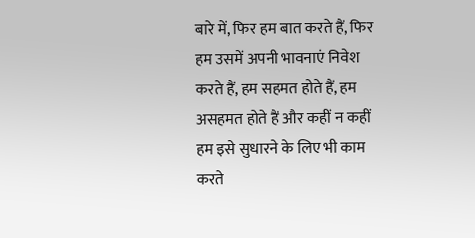बारे में, फिर हम बात करते हैं, फिर हम उसमें अपनी भावनाएं निवेश करते हैं, हम सहमत होते हैं, हम असहमत होते हैं और कहीं न कहीं हम इसे सुधारने के लिए भी काम करते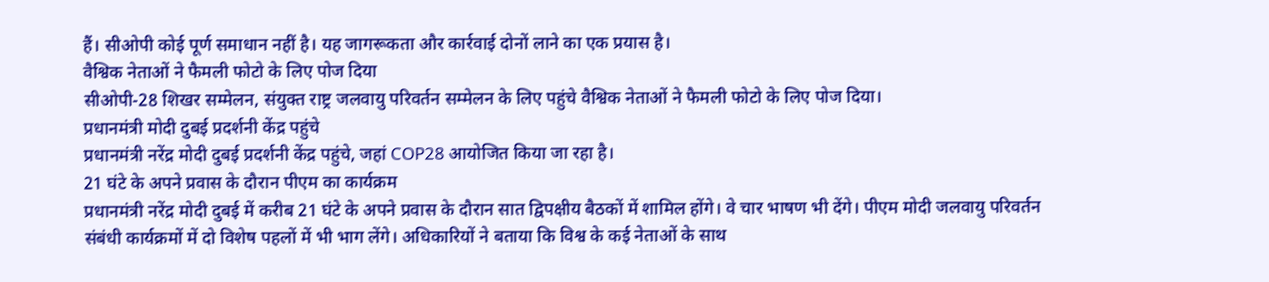हैं। सीओपी कोई पूर्ण समाधान नहीं है। यह जागरूकता और कार्रवाई दोनों लाने का एक प्रयास है।
वैश्विक नेताओं ने फैमली फोटो के लिए पोज दिया
सीओपी-28 शिखर सम्मेलन, संयुक्त राष्ट्र जलवायु परिवर्तन सम्मेलन के लिए पहुंचे वैश्विक नेताओं ने फैमली फोटो के लिए पोज दिया।
प्रधानमंत्री मोदी दुबई प्रदर्शनी केंद्र पहुंचे
प्रधानमंत्री नरेंद्र मोदी दुबई प्रदर्शनी केंद्र पहुंचे, जहां COP28 आयोजित किया जा रहा है।
21 घंटे के अपने प्रवास के दौरान पीएम का कार्यक्रम
प्रधानमंत्री नरेंद्र मोदी दुबई में करीब 21 घंटे के अपने प्रवास के दौरान सात द्विपक्षीय बैठकों में शामिल होंगे। वे चार भाषण भी देंगे। पीएम मोदी जलवायु परिवर्तन संबंधी कार्यक्रमों में दो विशेष पहलों में भी भाग लेंगे। अधिकारियों ने बताया कि विश्व के कई नेताओं के साथ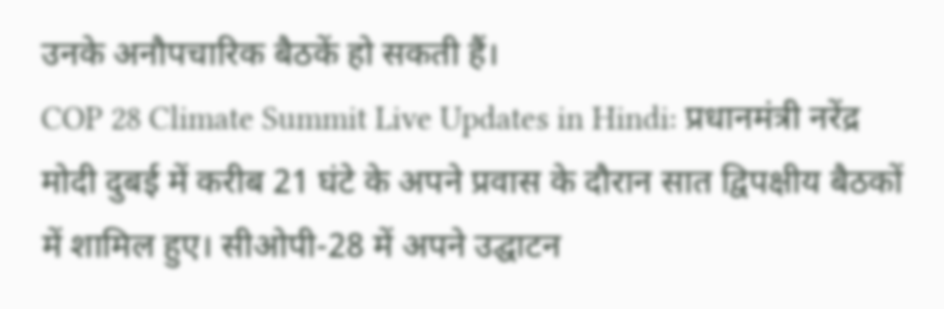उनके अनौपचारिक बैठकें हो सकती हैं।
COP 28 Climate Summit Live Updates in Hindi: प्रधानमंत्री नरेंद्र मोदी दुबई में करीब 21 घंटे के अपने प्रवास के दौरान सात द्विपक्षीय बैठकों में शामिल हुए। सीओपी-28 में अपने उद्घाटन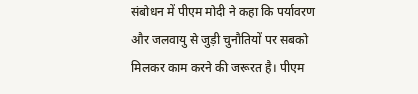संबोधन में पीएम मोदी ने कहा कि पर्यावरण और जलवायु से जुड़ी चुनौतियों पर सबको मिलकर काम करने की जरूरत है। पीएम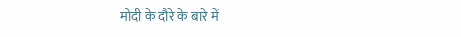मोदी के दौरे के बारे में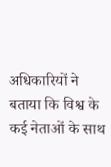अधिकारियों ने बताया कि विश्व के कई नेताओं के साथ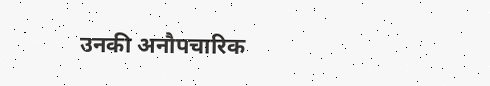उनकी अनौपचारिक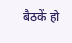बैठकें हो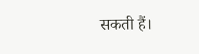सकती हैं।